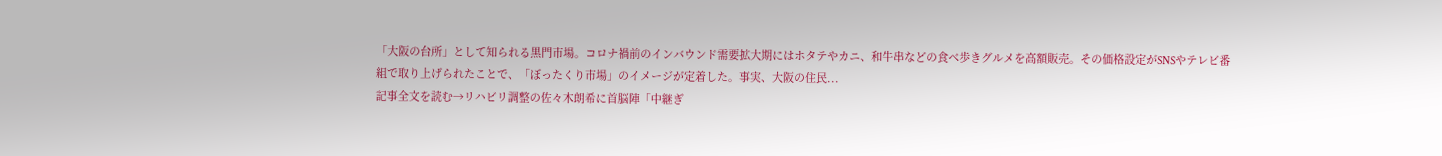「大阪の台所」として知られる黒門市場。コロナ禍前のインバウンド需要拡大期にはホタテやカニ、和牛串などの食べ歩きグルメを高額販売。その価格設定がSNSやテレビ番組で取り上げられたことで、「ぼったくり市場」のイメージが定着した。事実、大阪の住民...
記事全文を読む→リハビリ調整の佐々木朗希に首脳陣「中継ぎ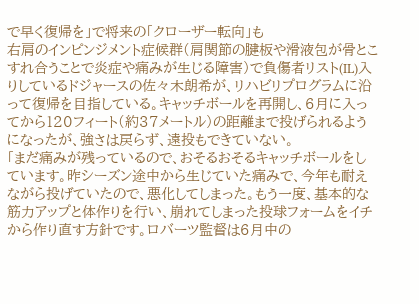で早く復帰を」で将来の「クローザー転向」も
右肩のインピンジメント症候群(肩関節の腱板や滑液包が骨とこすれ合うことで炎症や痛みが生じる障害)で負傷者リスト(IL)入りしているドジャースの佐々木朗希が、リハビリプログラムに沿って復帰を目指している。キャッチボールを再開し、6月に入ってから120フィート(約37メートル)の距離まで投げられるようになったが、強さは戻らず、遠投もできていない。
「まだ痛みが残っているので、おそるおそるキャッチボールをしています。昨シーズン途中から生じていた痛みで、今年も耐えながら投げていたので、悪化してしまった。もう一度、基本的な筋力アップと体作りを行い、崩れてしまった投球フォームをイチから作り直す方針です。ロバーツ監督は6月中の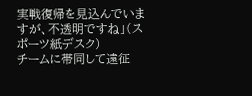実戦復帰を見込んでいますが、不透明ですね」(スポーツ紙デスク)
チームに帯同して遠征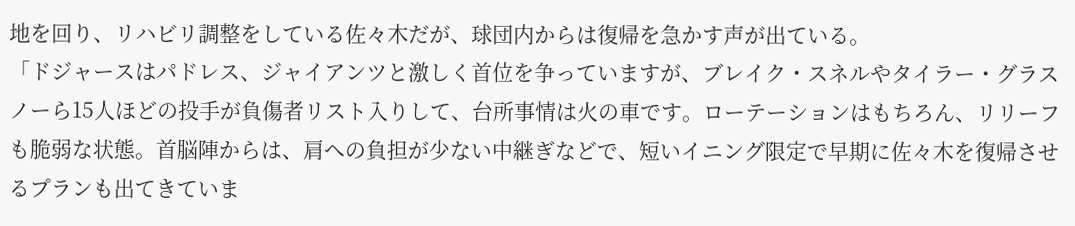地を回り、リハビリ調整をしている佐々木だが、球団内からは復帰を急かす声が出ている。
「ドジャースはパドレス、ジャイアンツと激しく首位を争っていますが、ブレイク・スネルやタイラー・グラスノーら15人ほどの投手が負傷者リスト入りして、台所事情は火の車です。ローテーションはもちろん、リリーフも脆弱な状態。首脳陣からは、肩への負担が少ない中継ぎなどで、短いイニング限定で早期に佐々木を復帰させるプランも出てきていま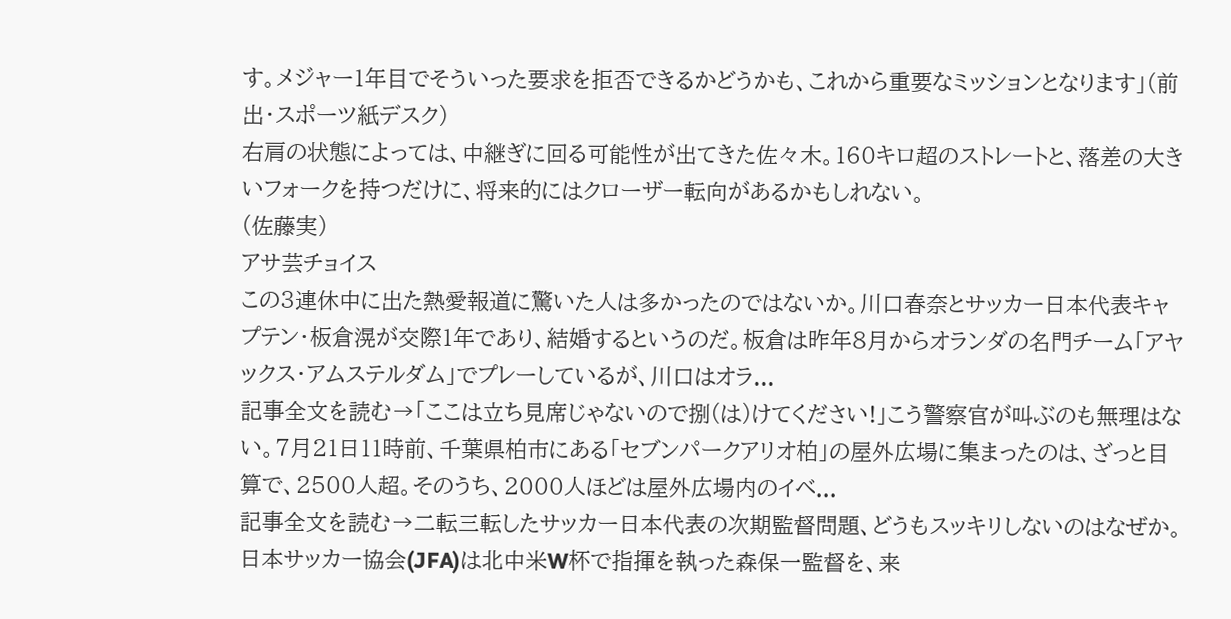す。メジャー1年目でそういった要求を拒否できるかどうかも、これから重要なミッションとなります」(前出・スポーツ紙デスク)
右肩の状態によっては、中継ぎに回る可能性が出てきた佐々木。160キロ超のストレートと、落差の大きいフォークを持つだけに、将来的にはクローザー転向があるかもしれない。
(佐藤実)
アサ芸チョイス
この3連休中に出た熱愛報道に驚いた人は多かったのではないか。川口春奈とサッカー日本代表キャプテン・板倉滉が交際1年であり、結婚するというのだ。板倉は昨年8月からオランダの名門チーム「アヤックス・アムステルダム」でプレーしているが、川口はオラ...
記事全文を読む→「ここは立ち見席じゃないので捌(は)けてください!」こう警察官が叫ぶのも無理はない。7月21日11時前、千葉県柏市にある「セブンパークアリオ柏」の屋外広場に集まったのは、ざっと目算で、2500人超。そのうち、2000人ほどは屋外広場内のイベ...
記事全文を読む→二転三転したサッカー日本代表の次期監督問題、どうもスッキリしないのはなぜか。日本サッカー協会(JFA)は北中米W杯で指揮を執った森保一監督を、来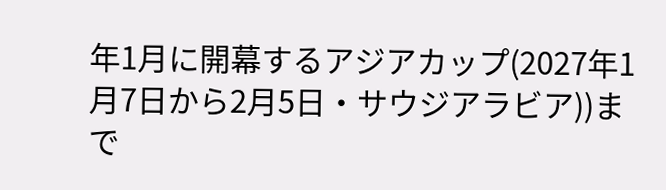年1月に開幕するアジアカップ(2027年1月7日から2月5日・サウジアラビア))まで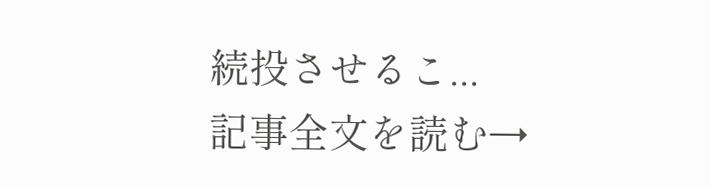続投させるこ...
記事全文を読む→